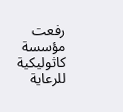رفعت مؤسسة كاثوليكية للرعاية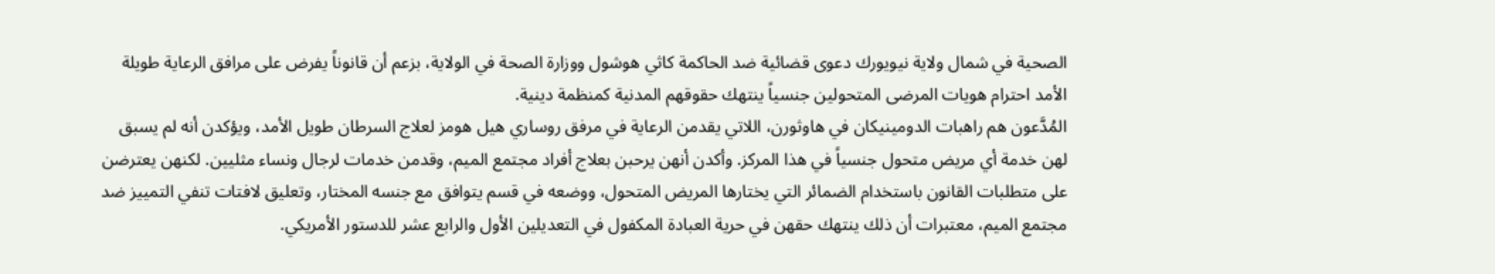الصحية في شمال ولاية نيويورك دعوى قضائية ضد الحاكمة كاثي هوشول ووزارة الصحة في الولاية، بزعم أن قانوناً يفرض على مرافق الرعاية طويلة الأمد احترام هويات المرضى المتحولين جنسياً ينتهك حقوقهم المدنية كمنظمة دينية.
المُدَّعون هم راهبات الدومينيكان في هاوثورن، اللاتي يقدمن الرعاية في مرفق روساري هيل هومز لعلاج السرطان طويل الأمد، ويؤكدن أنه لم يسبق لهن خدمة أي مريض متحول جنسياً في هذا المركز. وأكدن أنهن يرحبن بعلاج أفراد مجتمع الميم، وقدمن خدمات لرجال ونساء مثليين. لكنهن يعترضن على متطلبات القانون باستخدام الضمائر التي يختارها المريض المتحول، ووضعه في قسم يتوافق مع جنسه المختار، وتعليق لافتات تنفي التمييز ضد مجتمع الميم، معتبرات أن ذلك ينتهك حقهن في حرية العبادة المكفول في التعديلين الأول والرابع عشر للدستور الأمريكي.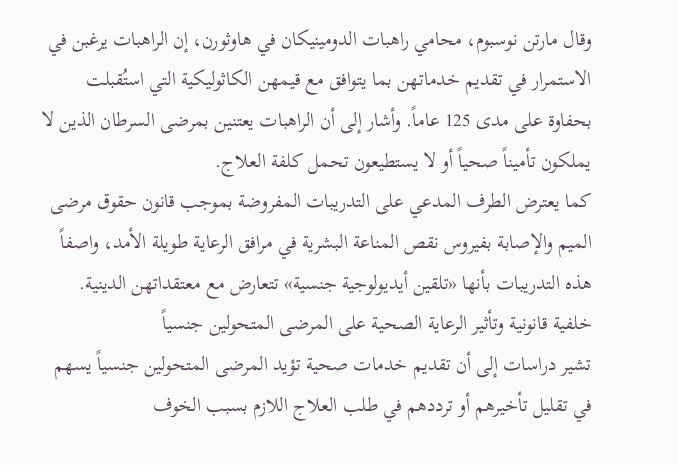وقال مارتن نوسبوم، محامي راهبات الدومينيكان في هاوثورن، إن الراهبات يرغبن في الاستمرار في تقديم خدماتهن بما يتوافق مع قيمهن الكاثوليكية التي استُقبلت بحفاوة على مدى 125 عاماً. وأشار إلى أن الراهبات يعتنين بمرضى السرطان الذين لا يملكون تأميناً صحياً أو لا يستطيعون تحمل كلفة العلاج.
كما يعترض الطرف المدعي على التدريبات المفروضة بموجب قانون حقوق مرضى الميم والإصابة بفيروس نقص المناعة البشرية في مرافق الرعاية طويلة الأمد، واصفاً هذه التدريبات بأنها «تلقين أيديولوجية جنسية» تتعارض مع معتقداتهن الدينية.
خلفية قانونية وتأثير الرعاية الصحية على المرضى المتحولين جنسياً
تشير دراسات إلى أن تقديم خدمات صحية تؤيد المرضى المتحولين جنسياً يسهم في تقليل تأخيرهم أو ترددهم في طلب العلاج اللازم بسبب الخوف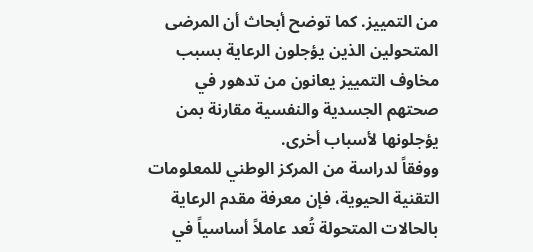من التمييز. كما توضح أبحاث أن المرضى المتحولين الذين يؤجلون الرعاية بسبب مخاوف التمييز يعانون من تدهور في صحتهم الجسدية والنفسية مقارنة بمن يؤجلونها لأسباب أخرى.
ووفقاً لدراسة من المركز الوطني للمعلومات التقنية الحيوية، فإن معرفة مقدم الرعاية بالحالات المتحولة تُعد عاملاً أساسياً في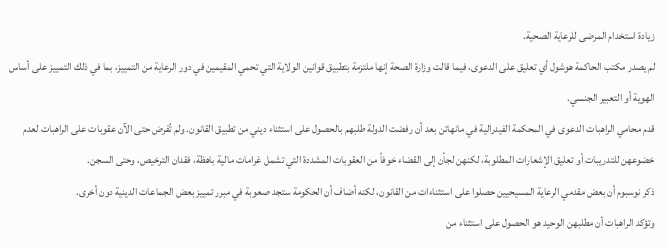زيادة استخدام المرضى للرعاية الصحية.
لم يصدر مكتب الحاكمة هوشول أي تعليق على الدعوى، فيما قالت وزارة الصحة إنها ملتزمة بتطبيق قوانين الولاية التي تحمي المقيمين في دور الرعاية من التمييز، بما في ذلك التمييز على أساس الهوية أو التعبير الجنسي.
قدم محامي الراهبات الدعوى في المحكمة الفيدرالية في مانهاتن بعد أن رفضت الدولة طلبهم بالحصول على استثناء ديني من تطبيق القانون. ولم تُفرض حتى الآن عقوبات على الراهبات لعدم خضوعهن للتدريبات أو تعليق الإشعارات المطلوبة، لكنهن لجأن إلى القضاء خوفاً من العقوبات المشددة التي تشمل غرامات مالية باهظة، فقدان الترخيص، وحتى السجن.
ذكر نوسبوم أن بعض مقدمي الرعاية المسيحيين حصلوا على استثناءات من القانون، لكنه أضاف أن الحكومة ستجد صعوبة في مبرر تمييز بعض الجماعات الدينية دون أخرى.
وتؤكد الراهبات أن مطلبهن الوحيد هو الحصول على استثناء من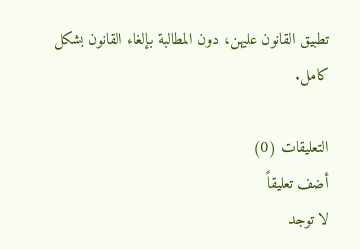تطبيق القانون عليهن، دون المطالبة بإلغاء القانون بشكل كامل.

التعليقات (0)
أضف تعليقاً
لا توجد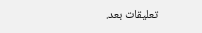تعليقات بعد.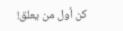كن أول من يعلق!